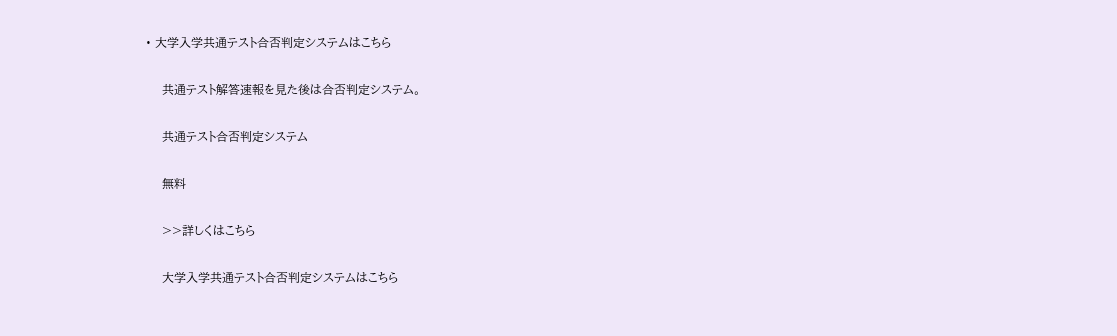• 大学入学共通テスト合否判定システムはこちら

    共通テスト解答速報を見た後は合否判定システム。

    共通テスト合否判定システム

    無料

    >>詳しくはこちら

    大学入学共通テスト合否判定システムはこちら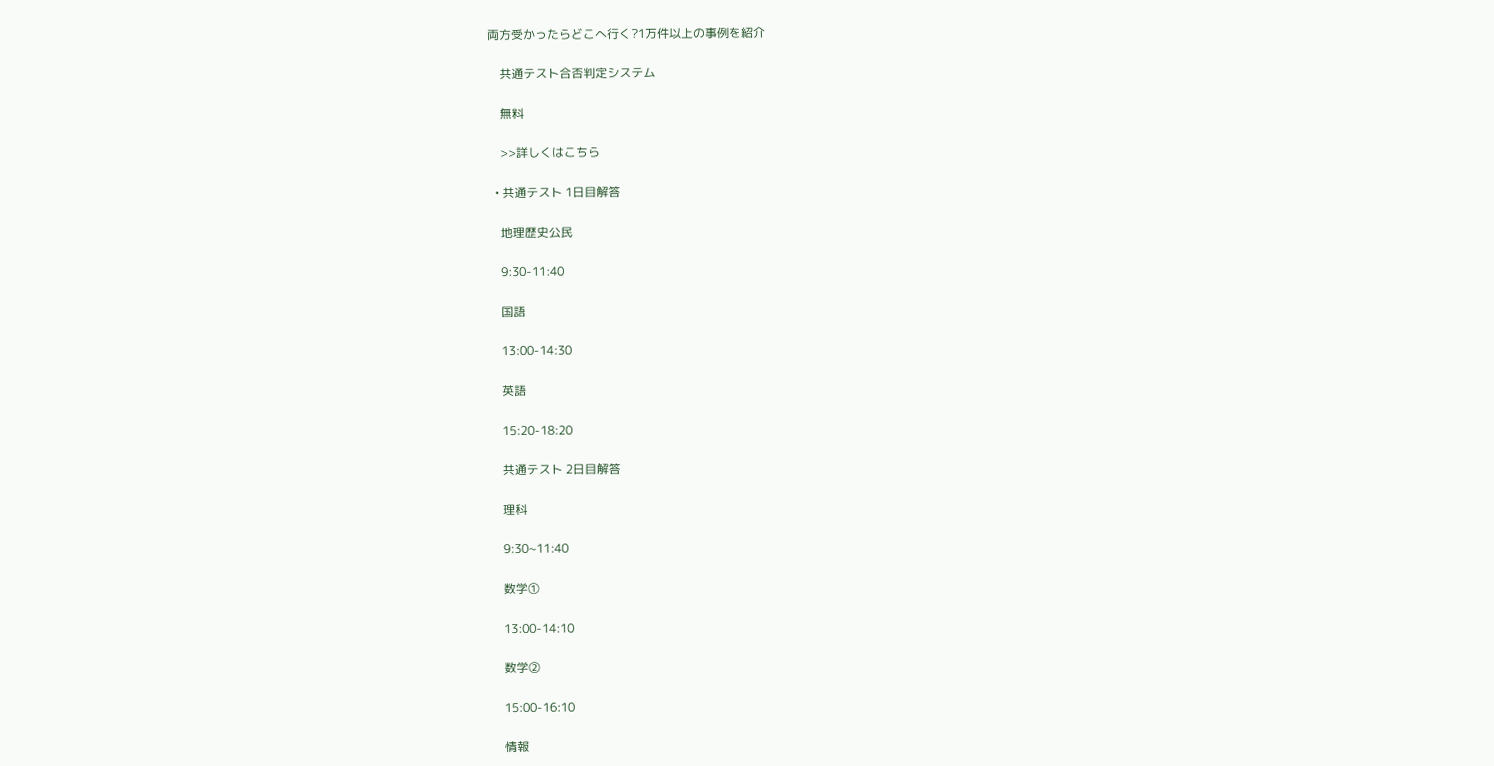両方受かったらどこへ行く?1万件以上の事例を紹介

    共通テスト合否判定システム

    無料

    >>詳しくはこちら

  • 共通テスト 1日目解答

    地理歴史公民

    9:30-11:40

    国語

    13:00-14:30

    英語

    15:20-18:20

    共通テスト 2日目解答

    理科

    9:30~11:40

    数学①

    13:00-14:10

    数学②

    15:00-16:10

    情報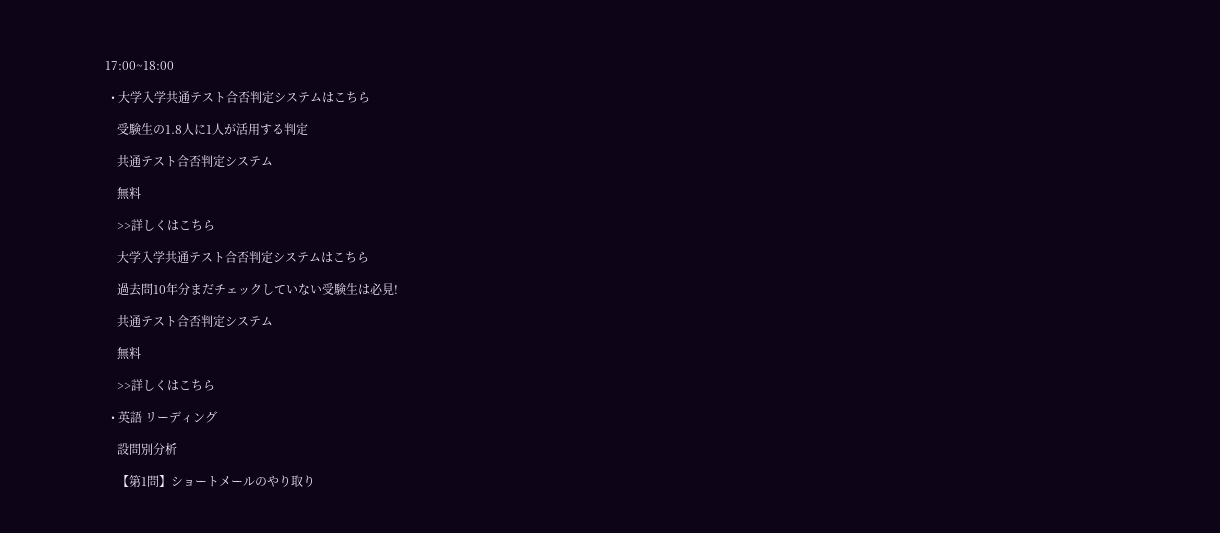17:00~18:00

  • 大学入学共通テスト合否判定システムはこちら

    受験生の1.8人に1人が活用する判定

    共通テスト合否判定システム

    無料

    >>詳しくはこちら

    大学入学共通テスト合否判定システムはこちら

    過去問10年分まだチェックしていない受験生は必見!

    共通テスト合否判定システム

    無料

    >>詳しくはこちら

  • 英語 リーディング

    設問別分析

    【第1問】ショートメールのやり取り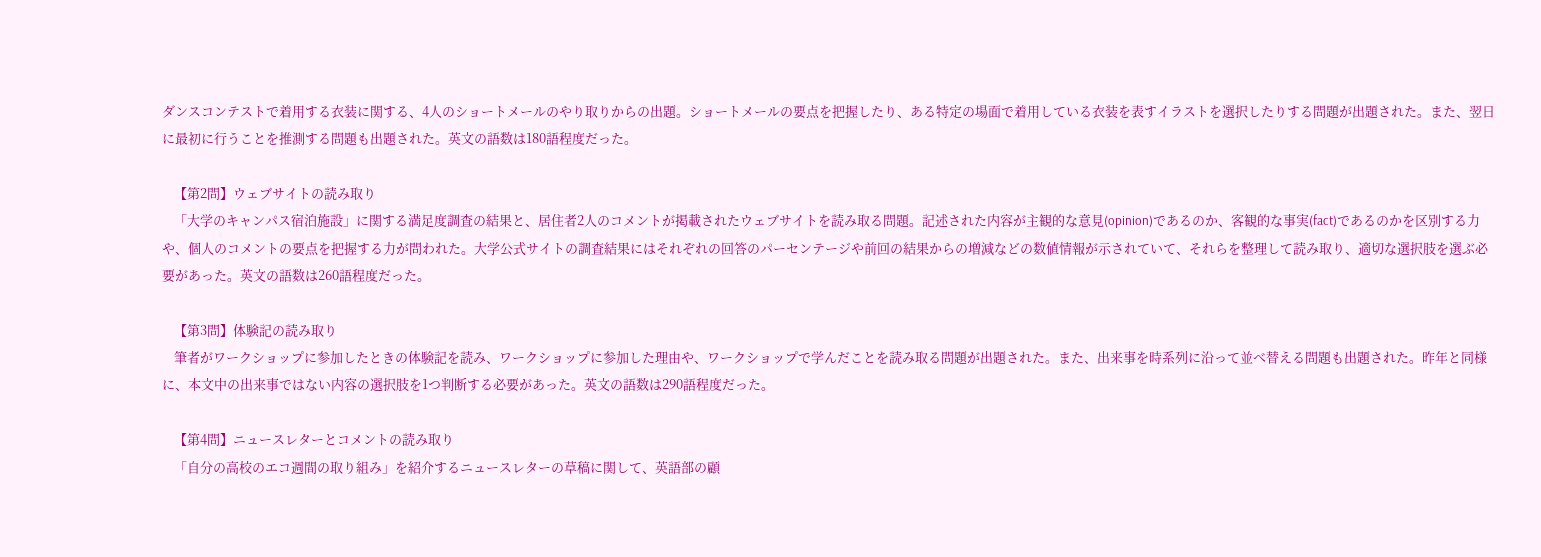ダンスコンテストで着用する衣装に関する、4人のショートメールのやり取りからの出題。ショートメールの要点を把握したり、ある特定の場面で着用している衣装を表すイラストを選択したりする問題が出題された。また、翌日に最初に行うことを推測する問題も出題された。英文の語数は180語程度だった。

    【第2問】ウェブサイトの読み取り
    「大学のキャンパス宿泊施設」に関する満足度調査の結果と、居住者2人のコメントが掲載されたウェブサイトを読み取る問題。記述された内容が主観的な意見(opinion)であるのか、客観的な事実(fact)であるのかを区別する力や、個人のコメントの要点を把握する力が問われた。大学公式サイトの調査結果にはそれぞれの回答のパーセンテージや前回の結果からの増減などの数値情報が示されていて、それらを整理して読み取り、適切な選択肢を選ぶ必要があった。英文の語数は260語程度だった。

    【第3問】体験記の読み取り
    筆者がワークショップに参加したときの体験記を読み、ワークショップに参加した理由や、ワークショップで学んだことを読み取る問題が出題された。また、出来事を時系列に沿って並べ替える問題も出題された。昨年と同様に、本文中の出来事ではない内容の選択肢を1つ判断する必要があった。英文の語数は290語程度だった。

    【第4問】ニュースレターとコメントの読み取り
    「自分の高校のエコ週間の取り組み」を紹介するニュースレターの草稿に関して、英語部の顧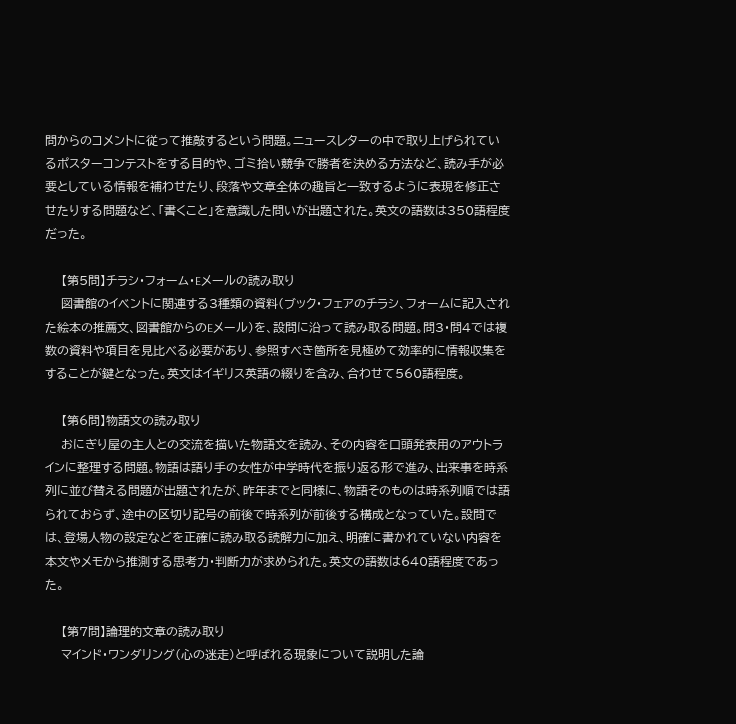問からのコメントに従って推敲するという問題。ニュースレターの中で取り上げられているポスターコンテストをする目的や、ゴミ拾い競争で勝者を決める方法など、読み手が必要としている情報を補わせたり、段落や文章全体の趣旨と一致するように表現を修正させたりする問題など、「書くこと」を意識した問いが出題された。英文の語数は350語程度だった。

    【第5問】チラシ・フォーム・Eメールの読み取り
    図書館のイベントに関連する3種類の資料(ブック・フェアのチラシ、フォームに記入された絵本の推薦文、図書館からのEメール)を、設問に沿って読み取る問題。問3・問4では複数の資料や項目を見比べる必要があり、参照すべき箇所を見極めて効率的に情報収集をすることが鍵となった。英文はイギリス英語の綴りを含み、合わせて560語程度。

    【第6問】物語文の読み取り
    おにぎり屋の主人との交流を描いた物語文を読み、その内容を口頭発表用のアウトラインに整理する問題。物語は語り手の女性が中学時代を振り返る形で進み、出来事を時系列に並び替える問題が出題されたが、昨年までと同様に、物語そのものは時系列順では語られておらず、途中の区切り記号の前後で時系列が前後する構成となっていた。設問では、登場人物の設定などを正確に読み取る読解力に加え、明確に書かれていない内容を本文やメモから推測する思考力・判断力が求められた。英文の語数は640語程度であった。

    【第7問】論理的文章の読み取り
    マインド・ワンダリング(心の迷走)と呼ばれる現象について説明した論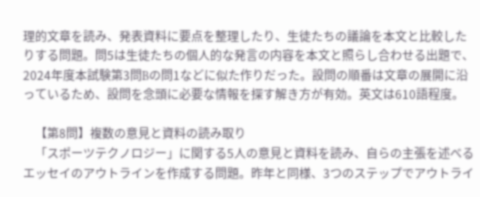理的文章を読み、発表資料に要点を整理したり、生徒たちの議論を本文と比較したりする問題。問5は生徒たちの個人的な発言の内容を本文と照らし合わせる出題で、2024年度本試験第3問Bの問1などに似た作りだった。設問の順番は文章の展開に沿っているため、設問を念頭に必要な情報を探す解き方が有効。英文は610語程度。

    【第8問】複数の意見と資料の読み取り
    「スポーツテクノロジー」に関する5人の意見と資料を読み、自らの主張を述べるエッセイのアウトラインを作成する問題。昨年と同様、3つのステップでアウトライ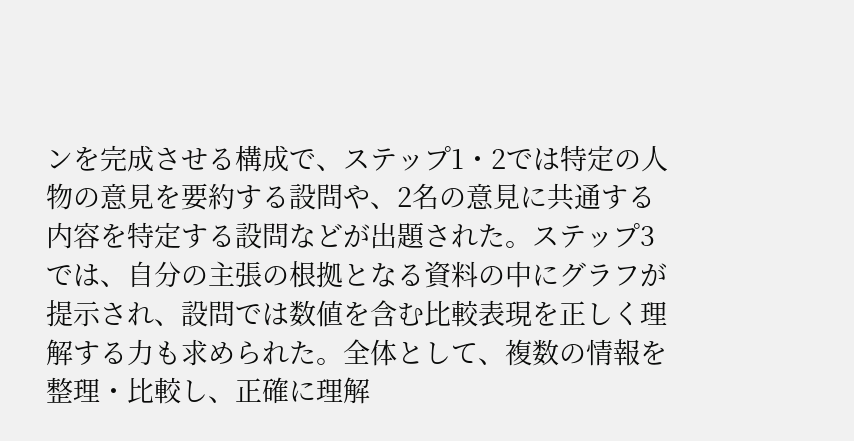ンを完成させる構成で、ステップ1・2では特定の人物の意見を要約する設問や、2名の意見に共通する内容を特定する設問などが出題された。ステップ3では、自分の主張の根拠となる資料の中にグラフが提示され、設問では数値を含む比較表現を正しく理解する力も求められた。全体として、複数の情報を整理・比較し、正確に理解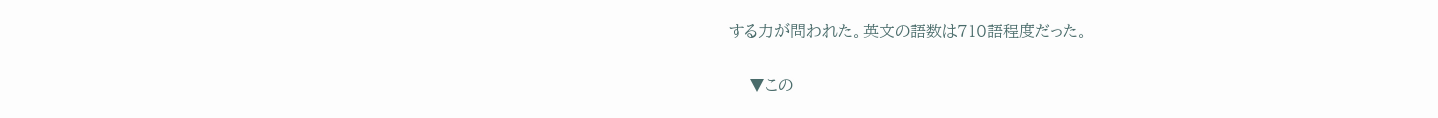する力が問われた。英文の語数は710語程度だった。

    ▼この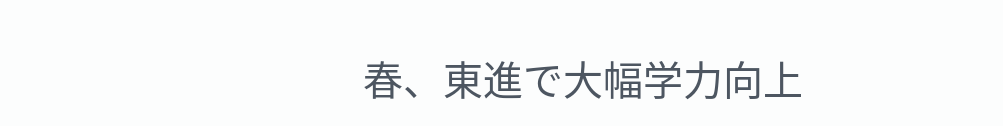春、東進で大幅学力向上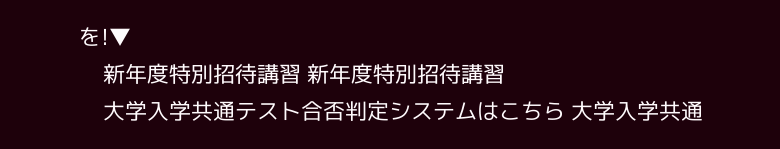を!▼
    新年度特別招待講習 新年度特別招待講習
    大学入学共通テスト合否判定システムはこちら 大学入学共通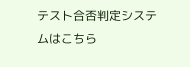テスト合否判定システムはこちら